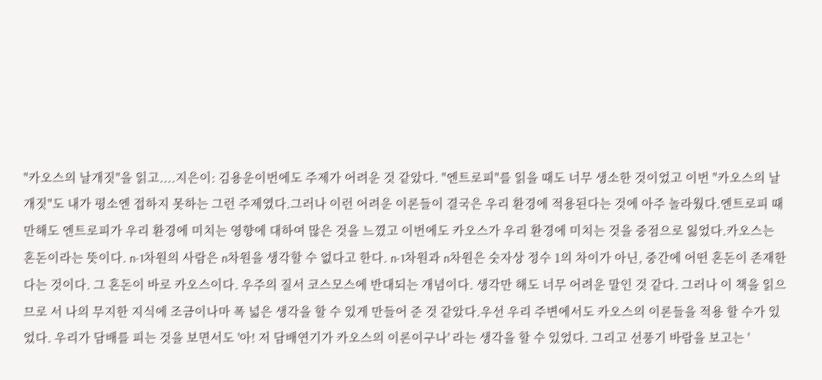"카오스의 날개짓"을 읽고....지은이: 김용운이번에도 주제가 어려운 것 같았다. "엔트로피"를 읽을 때도 너무 생소한 것이었고 이번 "카오스의 날개짓"도 내가 평소엔 접하지 못하는 그런 주제였다.그러나 이런 어려운 이론들이 결국은 우리 환경에 적용된다는 것에 아주 놀라웠다.엔트로피 때만해도 엔트로피가 우리 환경에 미치는 영향에 대하여 많은 것을 느꼈고 이번에도 카오스가 우리 환경에 미치는 것을 중점으로 잃었다.카오스는 혼돈이라는 뜻이다. n-1차원의 사람은 n차원을 생각할 수 없다고 한다. n-1차원과 n차원은 숫자상 정수 1의 차이가 아닌, 중간에 어떤 혼돈이 존재한다는 것이다. 그 혼돈이 바로 카오스이다. 우주의 질서 코스모스에 반대되는 개념이다. 생각만 해도 너무 어려운 말인 것 같다. 그러나 이 책을 읽으므로 서 나의 무지한 지식에 조금이나마 폭 넓은 생각을 할 수 있게 만들어 준 것 같았다.우선 우리 주변에서도 카오스의 이론들을 적용 할 수가 있었다. 우리가 담배를 피는 것을 보면서도 '아! 저 담배연기가 카오스의 이론이구나' 라는 생각을 할 수 있었다. 그리고 선풍기 바람을 보고는 '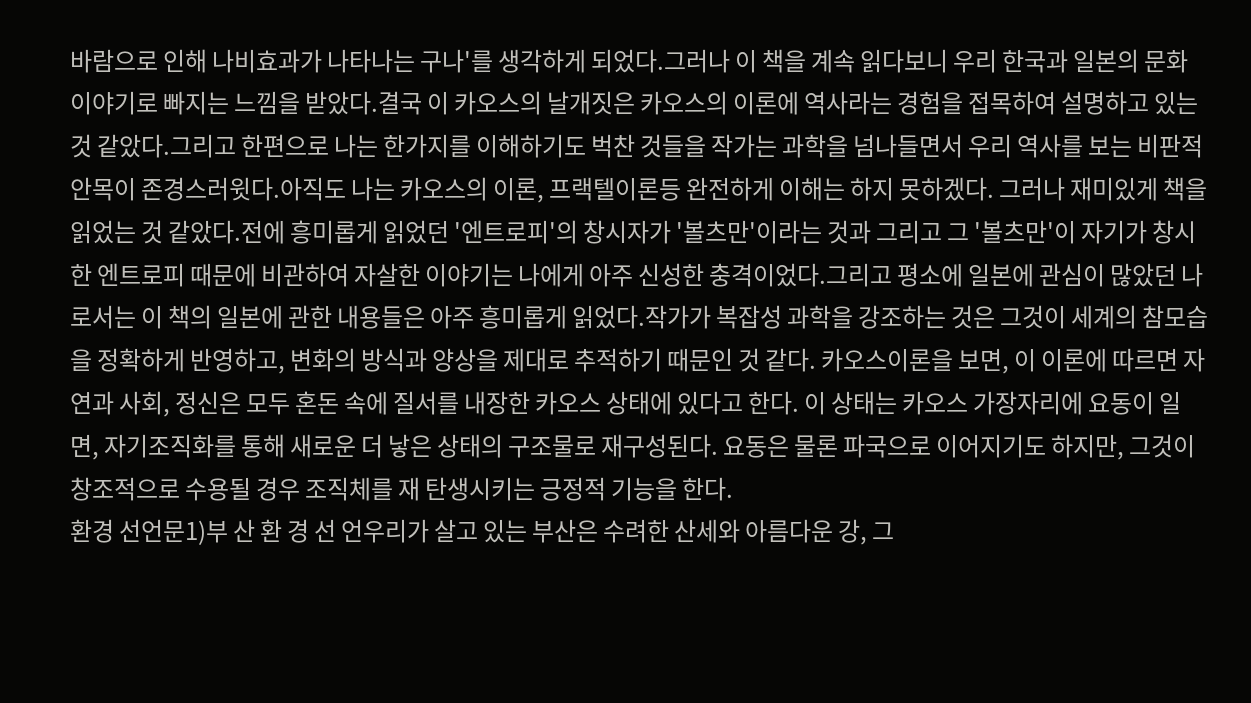바람으로 인해 나비효과가 나타나는 구나'를 생각하게 되었다.그러나 이 책을 계속 읽다보니 우리 한국과 일본의 문화 이야기로 빠지는 느낌을 받았다.결국 이 카오스의 날개짓은 카오스의 이론에 역사라는 경험을 접목하여 설명하고 있는 것 같았다.그리고 한편으로 나는 한가지를 이해하기도 벅찬 것들을 작가는 과학을 넘나들면서 우리 역사를 보는 비판적 안목이 존경스러윗다.아직도 나는 카오스의 이론, 프랙텔이론등 완전하게 이해는 하지 못하겠다. 그러나 재미있게 책을 읽었는 것 같았다.전에 흥미롭게 읽었던 '엔트로피'의 창시자가 '볼츠만'이라는 것과 그리고 그 '볼츠만'이 자기가 창시한 엔트로피 때문에 비관하여 자살한 이야기는 나에게 아주 신성한 충격이었다.그리고 평소에 일본에 관심이 많았던 나로서는 이 책의 일본에 관한 내용들은 아주 흥미롭게 읽었다.작가가 복잡성 과학을 강조하는 것은 그것이 세계의 참모습을 정확하게 반영하고, 변화의 방식과 양상을 제대로 추적하기 때문인 것 같다. 카오스이론을 보면, 이 이론에 따르면 자연과 사회, 정신은 모두 혼돈 속에 질서를 내장한 카오스 상태에 있다고 한다. 이 상태는 카오스 가장자리에 요동이 일면, 자기조직화를 통해 새로운 더 낳은 상태의 구조물로 재구성된다. 요동은 물론 파국으로 이어지기도 하지만, 그것이 창조적으로 수용될 경우 조직체를 재 탄생시키는 긍정적 기능을 한다.
환경 선언문1)부 산 환 경 선 언우리가 살고 있는 부산은 수려한 산세와 아름다운 강, 그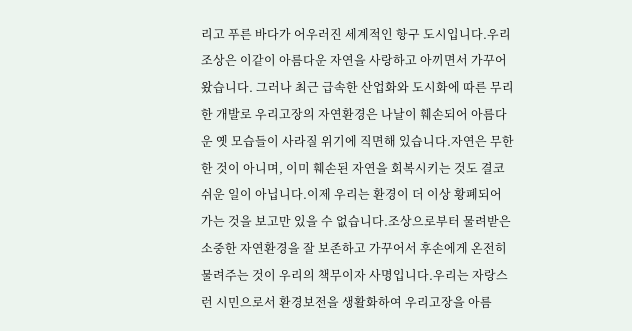리고 푸른 바다가 어우러진 세계적인 항구 도시입니다.우리조상은 이같이 아름다운 자연을 사랑하고 아끼면서 가꾸어 왔습니다. 그러나 최근 급속한 산업화와 도시화에 따른 무리한 개발로 우리고장의 자연환경은 나날이 훼손되어 아름다운 옛 모습들이 사라질 위기에 직면해 있습니다.자연은 무한한 것이 아니며, 이미 훼손된 자연을 회복시키는 것도 결코 쉬운 일이 아닙니다.이제 우리는 환경이 더 이상 황폐되어 가는 것을 보고만 있을 수 없습니다.조상으로부터 물려받은 소중한 자연환경을 잘 보존하고 가꾸어서 후손에게 온전히 물려주는 것이 우리의 책무이자 사명입니다.우리는 자랑스런 시민으로서 환경보전을 생활화하여 우리고장을 아름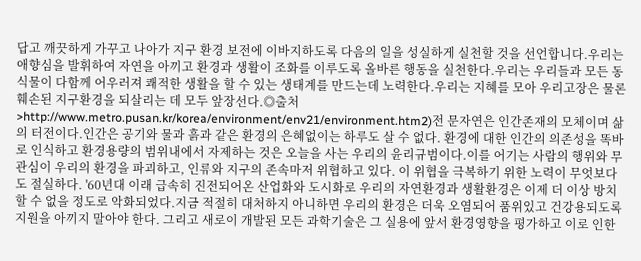답고 깨끗하게 가꾸고 나아가 지구 환경 보전에 이바지하도록 다음의 일을 성실하게 실천할 것을 선언합니다.우리는 애향심을 발휘하여 자연을 아끼고 환경과 생활이 조화를 이루도록 올바른 행동을 실천한다.우리는 우리들과 모든 동식물이 다함께 어우러져 쾌적한 생활을 할 수 있는 생태계를 만드는데 노력한다.우리는 지혜를 모아 우리고장은 물론 훼손된 지구환경을 되살리는 데 모두 앞장선다.◎출처>http://www.metro.pusan.kr/korea/environment/env21/environment.htm2)전 문자연은 인간존재의 모체이며 삶의 터전이다.인간은 공기와 물과 흙과 같은 환경의 은혜없이는 하루도 살 수 없다. 환경에 대한 인간의 의존성을 똑바로 인식하고 환경용량의 범위내에서 자제하는 것은 오늘을 사는 우리의 윤리규범이다.이를 어기는 사람의 행위와 무관심이 우리의 환경을 파괴하고, 인류와 지구의 존속마저 위협하고 있다. 이 위협을 극복하기 위한 노력이 무엇보다도 절실하다. '60년대 이래 급속히 진전되어온 산업화와 도시화로 우리의 자연환경과 생활환경은 이제 더 이상 방치할 수 없을 정도로 악화되었다.지금 적절히 대처하지 아니하면 우리의 환경은 더욱 오염되어 품위있고 건강용되도록 지원을 아끼지 말아야 한다. 그리고 새로이 개발된 모든 과학기술은 그 실용에 앞서 환경영향을 평가하고 이로 인한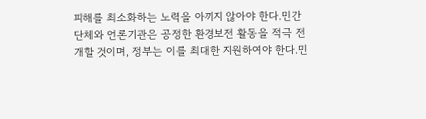피해를 최소화하는 노력을 아끼지 않아야 한다.민간단체와 언론기관은 공정한 환경보전 활동을 적극 전개할 것이며, 정부는 이를 최대한 지원하여야 한다.민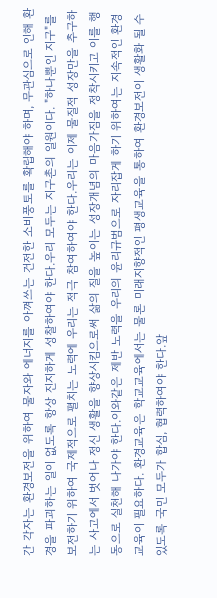간 각자는 환경보전을 위하여 물자와 에너지를 아껴쓰는 건전한 소비풍토를 확립해야 하며, 무관심으로 인해 환경을 파괴하는 일이 없도록 항상 진지하게 성찰하여야 한다.우리 모두는 지구촌의 일원이다. "하나뿐인 지구"를 보전하기 위하여 국제적으로 펼치는 노력에 우리는 적극 참여하여야 한다.우리는 이제 물질적 성장만을 추구하는 사고에서 벗어나 정신 생활을 향상시킴으로써 삶의 질을 높이는 성장개념의 마음가짐을 정착시키고 이를 행동으로 실천해 나가야 한다.이와같은 제반 노력을 우리의 윤리규범으로 자리잡게 하기 위하여는 지속적인 환경교육이 필요하다. 환경교육은 학교교육에서는 물론 미래지향적인 평생교육을 통하여 환경보전이 생활화 될 수 있도록 국민 모두가 합심, 협력하여야 한다.앞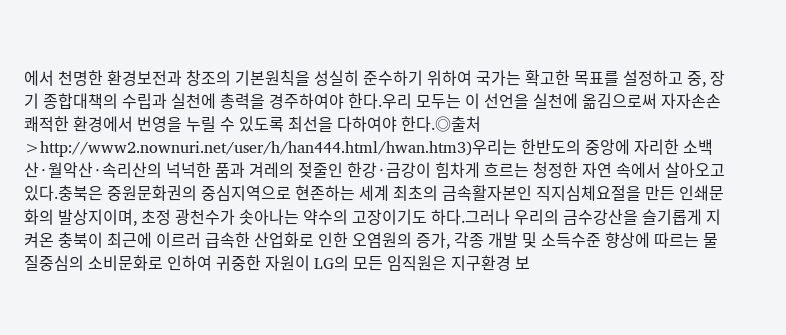에서 천명한 환경보전과 창조의 기본원칙을 성실히 준수하기 위하여 국가는 확고한 목표를 설정하고 중, 장기 종합대책의 수립과 실천에 총력을 경주하여야 한다.우리 모두는 이 선언을 실천에 옮김으로써 자자손손 쾌적한 환경에서 번영을 누릴 수 있도록 최선을 다하여야 한다.◎출처>http://www2.nownuri.net/user/h/han444.html/hwan.htm3)우리는 한반도의 중앙에 자리한 소백산·월악산·속리산의 넉넉한 품과 겨레의 젖줄인 한강·금강이 힘차게 흐르는 청정한 자연 속에서 살아오고 있다.충북은 중원문화권의 중심지역으로 현존하는 세계 최초의 금속활자본인 직지심체요절을 만든 인쇄문화의 발상지이며, 초정 광천수가 솟아나는 약수의 고장이기도 하다.그러나 우리의 금수강산을 슬기롭게 지켜온 충북이 최근에 이르러 급속한 산업화로 인한 오염원의 증가, 각종 개발 및 소득수준 향상에 따르는 물질중심의 소비문화로 인하여 귀중한 자원이 LG의 모든 임직원은 지구환경 보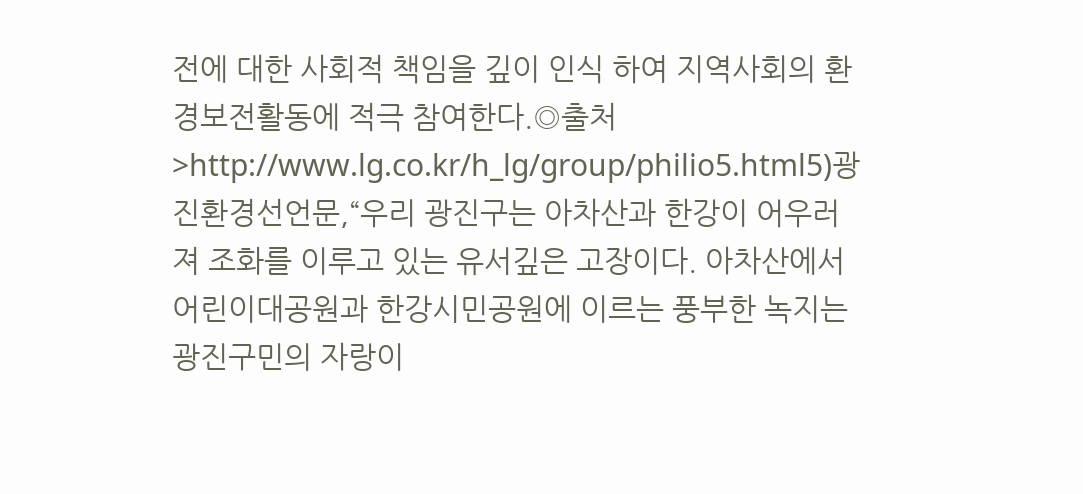전에 대한 사회적 책임을 깊이 인식 하여 지역사회의 환경보전활동에 적극 참여한다.◎출처>http://www.lg.co.kr/h_lg/group/philio5.html5)광진환경선언문,“우리 광진구는 아차산과 한강이 어우러져 조화를 이루고 있는 유서깊은 고장이다. 아차산에서 어린이대공원과 한강시민공원에 이르는 풍부한 녹지는 광진구민의 자랑이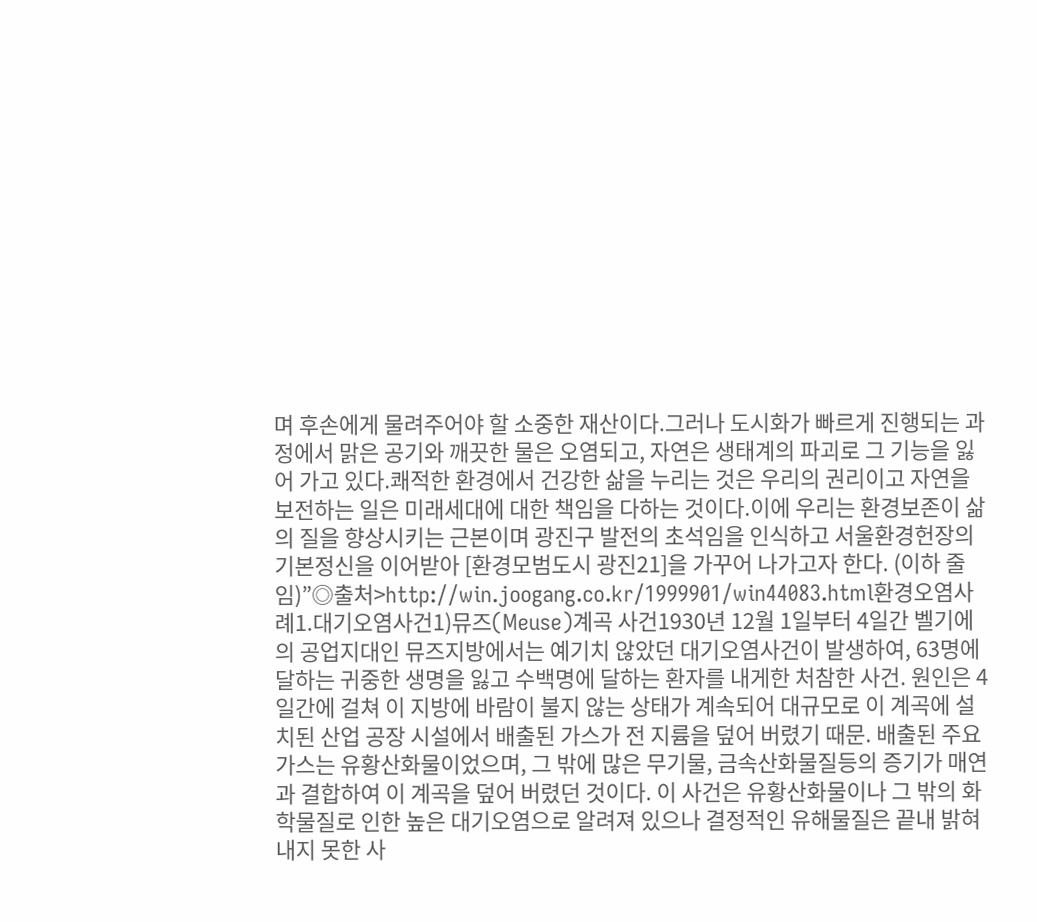며 후손에게 물려주어야 할 소중한 재산이다.그러나 도시화가 빠르게 진행되는 과정에서 맑은 공기와 깨끗한 물은 오염되고, 자연은 생태계의 파괴로 그 기능을 잃어 가고 있다.쾌적한 환경에서 건강한 삶을 누리는 것은 우리의 권리이고 자연을 보전하는 일은 미래세대에 대한 책임을 다하는 것이다.이에 우리는 환경보존이 삶의 질을 향상시키는 근본이며 광진구 발전의 초석임을 인식하고 서울환경헌장의 기본정신을 이어받아 [환경모범도시 광진21]을 가꾸어 나가고자 한다. (이하 줄임)”◎출처>http://win.joogang.co.kr/1999901/win44083.html환경오염사례1.대기오염사건1)뮤즈(Meuse)계곡 사건1930년 12월 1일부터 4일간 벨기에의 공업지대인 뮤즈지방에서는 예기치 않았던 대기오염사건이 발생하여, 63명에 달하는 귀중한 생명을 잃고 수백명에 달하는 환자를 내게한 처참한 사건. 원인은 4일간에 걸쳐 이 지방에 바람이 불지 않는 상태가 계속되어 대규모로 이 계곡에 설치된 산업 공장 시설에서 배출된 가스가 전 지륨을 덮어 버렸기 때문. 배출된 주요가스는 유황산화물이었으며, 그 밖에 많은 무기물, 금속산화물질등의 증기가 매연과 결합하여 이 계곡을 덮어 버렸던 것이다. 이 사건은 유황산화물이나 그 밖의 화학물질로 인한 높은 대기오염으로 알려져 있으나 결정적인 유해물질은 끝내 밝혀 내지 못한 사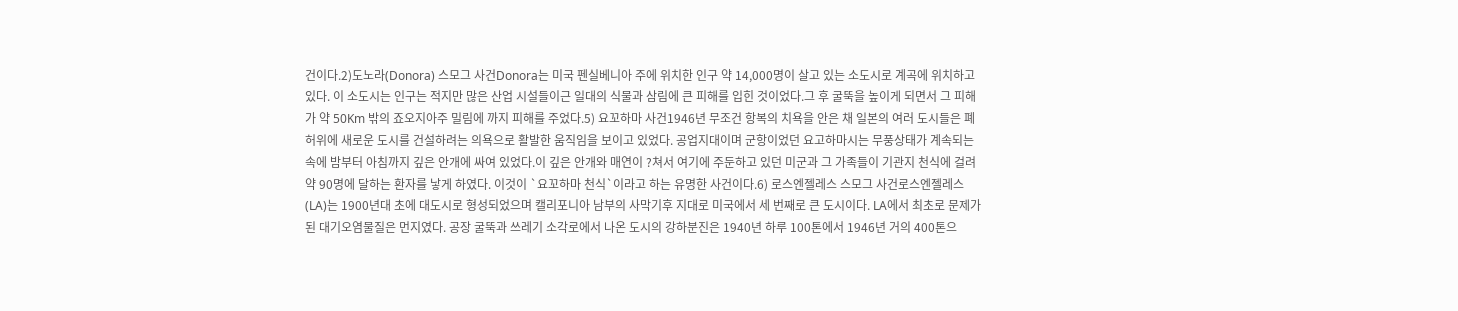건이다.2)도노라(Donora) 스모그 사건Donora는 미국 펜실베니아 주에 위치한 인구 약 14,000명이 살고 있는 소도시로 계곡에 위치하고 있다. 이 소도시는 인구는 적지만 많은 산업 시설들이근 일대의 식물과 삼림에 큰 피해를 입힌 것이었다.그 후 굴뚝을 높이게 되면서 그 피해가 약 50Km 밖의 죠오지아주 밀림에 까지 피해를 주었다.5) 요꼬하마 사건1946년 무조건 항복의 치욕을 안은 채 일본의 여러 도시들은 폐허위에 새로운 도시를 건설하려는 의욕으로 활발한 움직임을 보이고 있었다. 공업지대이며 군항이었던 요고하마시는 무풍상태가 계속되는 속에 밤부터 아침까지 깊은 안개에 싸여 있었다.이 깊은 안개와 매연이 ?쳐서 여기에 주둔하고 있던 미군과 그 가족들이 기관지 천식에 걸려 약 90명에 달하는 환자를 낳게 하였다. 이것이 `요꼬하마 천식`이라고 하는 유명한 사건이다.6) 로스엔젤레스 스모그 사건로스엔젤레스(LA)는 1900년대 초에 대도시로 형성되었으며 캘리포니아 남부의 사막기후 지대로 미국에서 세 번째로 큰 도시이다. LA에서 최초로 문제가 된 대기오염물질은 먼지였다. 공장 굴뚝과 쓰레기 소각로에서 나온 도시의 강하분진은 1940년 하루 100톤에서 1946년 거의 400톤으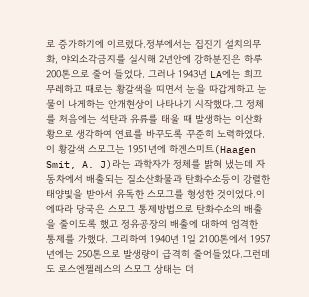로 증가하기에 이르렀다.정부에서는 집진기 설치의무화, 야외소각금지를 실시해 2년안에 강하분진은 하루 200톤으로 줄어 들었다. 그러나 1943년 LA에는 희끄무레하고 때로는 황갈색을 띠면서 눈을 따갑게하고 눈물이 나게하는 안개현상이 나타나기 시작했다.그 정체를 처음에는 석탄과 유류를 태울 때 발생하는 이산화황으로 생각하여 연료를 바꾸도록 꾸준히 노력하였다.이 황갈색 스모그는 1951년에 하겐스미트(Haagen Smit, A. J)라는 과학자가 정체를 밝혀 냈는데 자동차에서 배출되는 질소산화물과 탄화수소등이 강렬한 태양빛을 받아서 유독한 스모그를 형성한 것이었다.이에따라 당국은 스모그 통제방법으로 탄화수소의 배출을 줄이도록 했고 정유공장의 배출에 대하여 엄격한 통제를 가했다. 그리하여 1940년 1일 2100톤에서 1957년에는 250톤으로 발생량이 급격히 줄어들었다.그런데도 로스엔젤레스의 스모그 상태는 더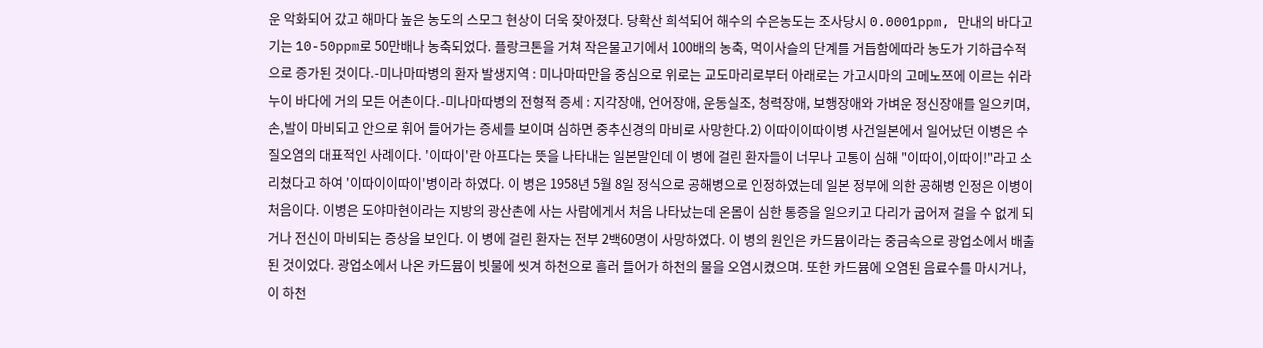운 악화되어 갔고 해마다 높은 농도의 스모그 현상이 더욱 잦아졌다. 당확산 희석되어 해수의 수은농도는 조사당시 0.0001ppm, 만내의 바다고기는 10-50ppm로 50만배나 농축되었다. 플랑크톤을 거쳐 작은물고기에서 100배의 농축, 먹이사슬의 단계를 거듭함에따라 농도가 기하급수적으로 증가된 것이다.-미나마따병의 환자 발생지역 : 미나마따만을 중심으로 위로는 교도마리로부터 아래로는 가고시마의 고메노쯔에 이르는 쉬라누이 바다에 거의 모든 어촌이다.-미나마따병의 전형적 증세 : 지각장애, 언어장애, 운동실조, 청력장애, 보행장애와 가벼운 정신장애를 일으키며, 손,발이 마비되고 안으로 휘어 들어가는 증세를 보이며 심하면 중추신경의 마비로 사망한다.2) 이따이이따이병 사건일본에서 일어났던 이병은 수질오염의 대표적인 사례이다. '이따이'란 아프다는 뜻을 나타내는 일본말인데 이 병에 걸린 환자들이 너무나 고통이 심해 "이따이,이따이!"라고 소리쳤다고 하여 '이따이이따이'병이라 하였다. 이 병은 1958년 5월 8일 정식으로 공해병으로 인정하였는데 일본 정부에 의한 공해병 인정은 이병이 처음이다. 이병은 도야마현이라는 지방의 광산촌에 사는 사람에게서 처음 나타났는데 온몸이 심한 통증을 일으키고 다리가 굽어져 걸을 수 없게 되거나 전신이 마비되는 증상을 보인다. 이 병에 걸린 환자는 전부 2백60명이 사망하였다. 이 병의 원인은 카드뮴이라는 중금속으로 광업소에서 배출된 것이었다. 광업소에서 나온 카드뮴이 빗물에 씻겨 하천으로 흘러 들어가 하천의 물을 오염시켰으며. 또한 카드뮴에 오염된 음료수를 마시거나, 이 하천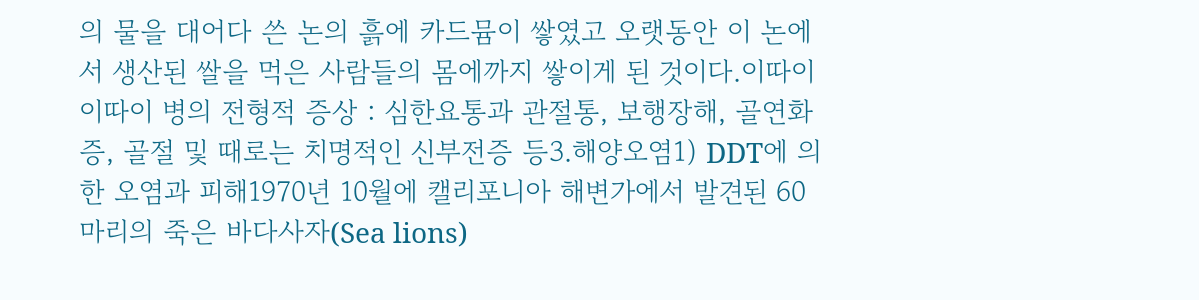의 물을 대어다 쓴 논의 흙에 카드뮴이 쌓였고 오랫동안 이 논에서 생산된 쌀을 먹은 사람들의 몸에까지 쌓이게 된 것이다.이따이이따이 병의 전형적 증상 : 심한요통과 관절통, 보행장해, 골연화증, 골절 및 때로는 치명적인 신부전증 등3.해양오염1) DDT에 의한 오염과 피해1970년 10월에 캘리포니아 해변가에서 발견된 60마리의 죽은 바다사자(Sea lions)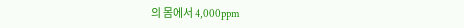의 몸에서 4,000ppm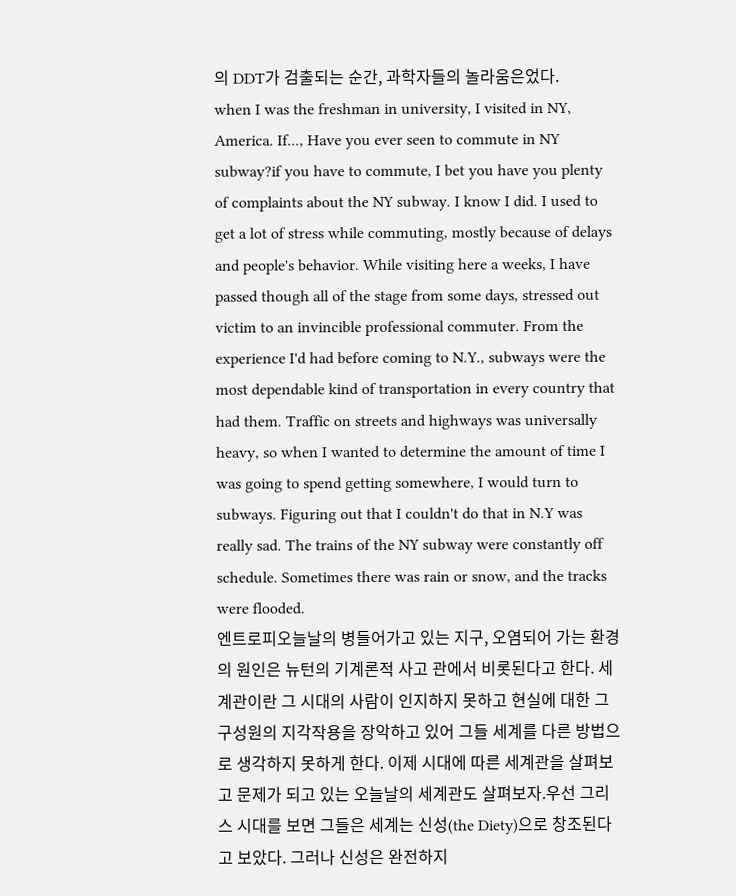의 DDT가 검출되는 순간, 과학자들의 놀라움은었다.
when I was the freshman in university, I visited in NY, America. If..., Have you ever seen to commute in NY subway?if you have to commute, I bet you have you plenty of complaints about the NY subway. I know I did. I used to get a lot of stress while commuting, mostly because of delays and people's behavior. While visiting here a weeks, I have passed though all of the stage from some days, stressed out victim to an invincible professional commuter. From the experience I'd had before coming to N.Y., subways were the most dependable kind of transportation in every country that had them. Traffic on streets and highways was universally heavy, so when I wanted to determine the amount of time I was going to spend getting somewhere, I would turn to subways. Figuring out that I couldn't do that in N.Y was really sad. The trains of the NY subway were constantly off schedule. Sometimes there was rain or snow, and the tracks were flooded.
엔트로피오늘날의 병들어가고 있는 지구, 오염되어 가는 환경의 원인은 뉴턴의 기계론적 사고 관에서 비롯된다고 한다. 세계관이란 그 시대의 사람이 인지하지 못하고 현실에 대한 그 구성원의 지각작용을 장악하고 있어 그들 세계를 다른 방법으로 생각하지 못하게 한다. 이제 시대에 따른 세계관을 살펴보고 문제가 되고 있는 오늘날의 세계관도 살펴보자.우선 그리스 시대를 보면 그들은 세계는 신성(the Diety)으로 창조된다고 보았다. 그러나 신성은 완전하지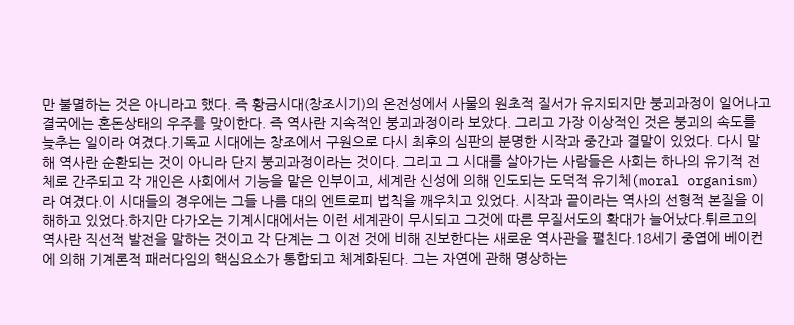만 불멸하는 것은 아니라고 했다. 즉 황금시대(창조시기)의 온전성에서 사물의 원초적 질서가 유지되지만 붕괴과정이 일어나고 결국에는 혼돈상태의 우주를 맞이한다. 즉 역사란 지속적인 붕괴과정이라 보았다. 그리고 가장 이상적인 것은 붕괴의 속도를 늦추는 일이라 여겼다.기독교 시대에는 창조에서 구원으로 다시 최후의 심판의 분명한 시작과 중간과 결말이 있었다. 다시 말해 역사란 순환되는 것이 아니라 단지 붕괴과정이라는 것이다. 그리고 그 시대를 살아가는 사람들은 사회는 하나의 유기적 전체로 간주되고 각 개인은 사회에서 기능을 맡은 인부이고, 세계란 신성에 의해 인도되는 도덕적 유기체(moral organism)라 여겼다.이 시대들의 경우에는 그들 나름 대의 엔트로피 법칙을 깨우치고 있었다. 시작과 끝이라는 역사의 선형적 본질을 이해하고 있었다.하지만 다가오는 기계시대에서는 이런 세계관이 무시되고 그것에 따른 무질서도의 확대가 늘어났다.튀르고의 역사란 직선적 발전을 말하는 것이고 각 단계는 그 이전 것에 비해 진보한다는 새로운 역사관을 펼친다.18세기 중엽에 베이컨에 의해 기계론적 패러다임의 핵심요소가 통합되고 체계화된다. 그는 자연에 관해 명상하는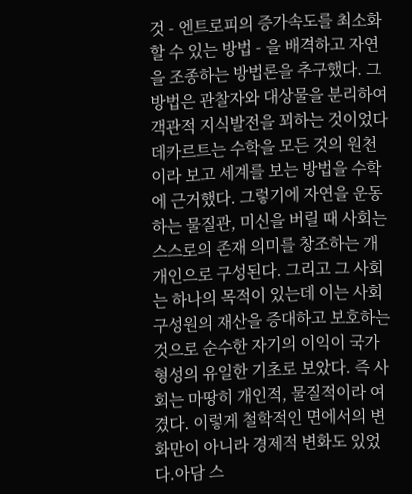것 - 엔트로피의 증가속도를 최소화 할 수 있는 방법 - 을 배격하고 자연을 조종하는 방법론을 추구했다. 그 방법은 관찰자와 대상물을 분리하여 객관적 지식발전을 꾀하는 것이었다데카르트는 수학을 모든 것의 원천이라 보고 세계를 보는 방법을 수학에 근거했다. 그렇기에 자연을 운동하는 물질관, 미신을 버릴 때 사회는 스스로의 존재 의미를 창조하는 개개인으로 구성된다. 그리고 그 사회는 하나의 목적이 있는데 이는 사회 구성원의 재산을 증대하고 보호하는 것으로 순수한 자기의 이익이 국가형성의 유일한 기초로 보았다. 즉 사회는 마땅히 개인적, 물질적이라 여겼다. 이렇게 철학적인 면에서의 변화만이 아니라 경제적 변화도 있었다.아담 스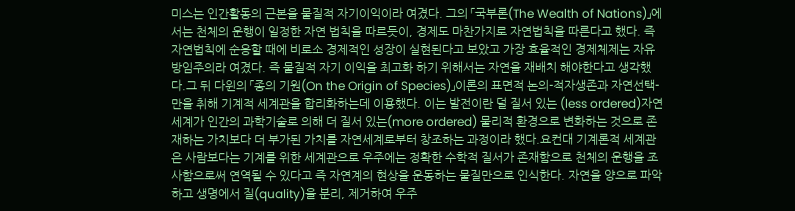미스는 인간활동의 근본을 물질적 자기이익이라 여겼다. 그의 「국부론(The Wealth of Nations)」에서는 천체의 운행이 일정한 자연 법칙을 따르듯이, 경제도 마찬가지로 자연법칙을 따른다고 했다. 즉 자연법칙에 순응할 때에 비로소 경제적인 성장이 실현된다고 보았고 가장 효율적인 경제체제는 자유방임주의라 여겼다. 즉 물질적 자기 이익을 최고화 하기 위해서는 자연을 재배치 해야한다고 생각했다.그 뒤 다윈의 「종의 기원(On the Origin of Species)」이론의 표면적 논의-적자생존과 자연선택-만을 취해 기계적 세계관을 합리화하는데 이용했다. 이는 발전이란 덜 질서 있는 (less ordered)자연세계가 인간의 과학기술로 의해 더 질서 있는(more ordered) 물리적 환경으로 변화하는 것으로 존재하는 가치보다 더 부가된 가치를 자연세계로부터 창조하는 과정이라 했다.요컨대 기계론적 세계관은 사람보다는 기계를 위한 세계관으로 우주에는 정확한 수학적 질서가 존재함으로 천체의 운행을 조사함으로써 연역될 수 있다고 즉 자연계의 현상을 운동하는 물질만으로 인식한다. 자연을 양으로 파악하고 생명에서 질(quality)을 분리, 제거하여 우주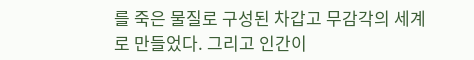를 죽은 물질로 구성된 차갑고 무감각의 세계로 만들었다. 그리고 인간이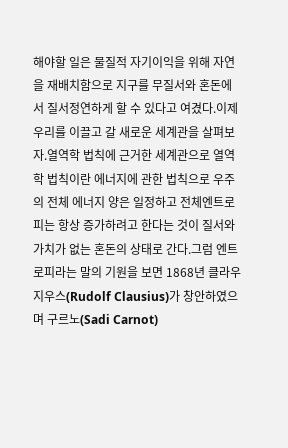해야할 일은 물질적 자기이익을 위해 자연을 재배치함으로 지구를 무질서와 혼돈에서 질서정연하게 할 수 있다고 여겼다.이제 우리를 이끌고 갈 새로운 세계관을 살펴보자.열역학 법칙에 근거한 세계관으로 열역학 법칙이란 에너지에 관한 법칙으로 우주의 전체 에너지 양은 일정하고 전체엔트로피는 항상 증가하려고 한다는 것이 질서와 가치가 없는 혼돈의 상태로 간다.그럼 엔트로피라는 말의 기원을 보면 1868년 클라우지우스(Rudolf Clausius)가 창안하였으며 구르노(Sadi Carnot)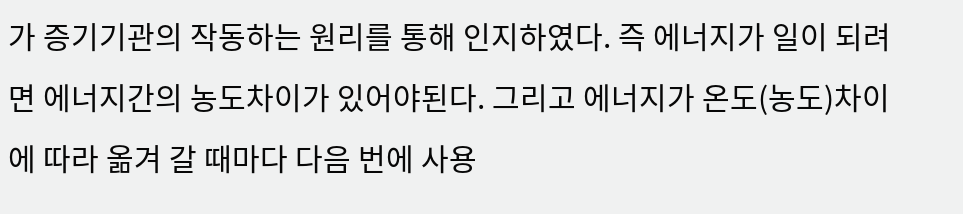가 증기기관의 작동하는 원리를 통해 인지하였다. 즉 에너지가 일이 되려면 에너지간의 농도차이가 있어야된다. 그리고 에너지가 온도(농도)차이에 따라 옮겨 갈 때마다 다음 번에 사용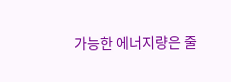가능한 에너지량은 줄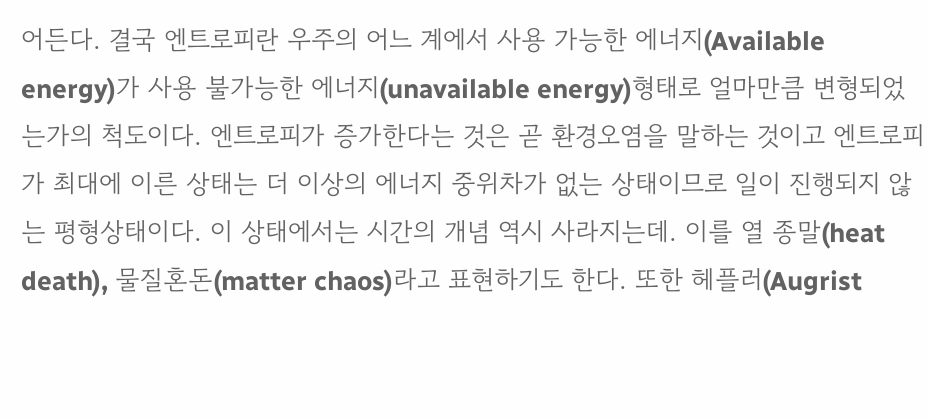어든다. 결국 엔트로피란 우주의 어느 계에서 사용 가능한 에너지(Available energy)가 사용 불가능한 에너지(unavailable energy)형태로 얼마만큼 변형되었는가의 척도이다. 엔트로피가 증가한다는 것은 곧 환경오염을 말하는 것이고 엔트로피가 최대에 이른 상태는 더 이상의 에너지 중위차가 없는 상태이므로 일이 진행되지 않는 평형상태이다. 이 상태에서는 시간의 개념 역시 사라지는데. 이를 열 종말(heat death), 물질혼돈(matter chaos)라고 표현하기도 한다. 또한 헤플러(Augrist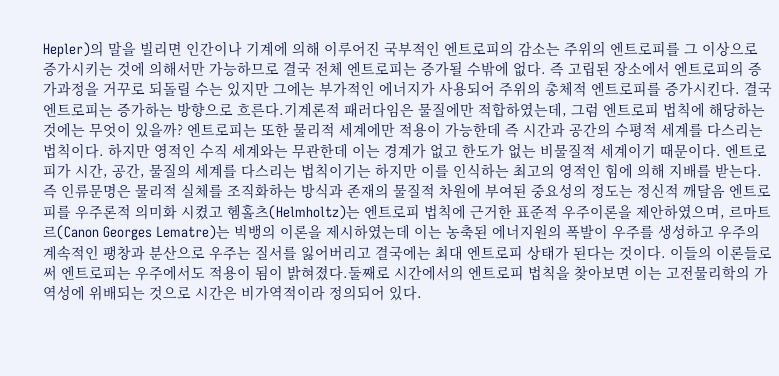Hepler)의 말을 빌리면 인간이나 기계에 의해 이루어진 국부적인 엔트로피의 감소는 주위의 엔트로피를 그 이상으로 증가시키는 것에 의해서만 가능하므로 결국 전체 엔트로피는 증가될 수밖에 없다. 즉 고립된 장소에서 엔트로피의 증가과정을 거꾸로 되돌릴 수는 있지만 그에는 부가적인 에너지가 사용되어 주위의 총체적 엔트로피를 증가시킨다. 결국 엔트로피는 증가하는 방향으로 흐른다.기계론적 패러다임은 물질에만 적합하였는데, 그럼 엔트로피 법칙에 해당하는 것에는 무엇이 있을까? 엔트로피는 또한 물리적 세계에만 적용이 가능한데 즉 시간과 공간의 수평적 세계를 다스리는 법칙이다. 하지만 영적인 수직 세계와는 무관한데 이는 경계가 없고 한도가 없는 비물질적 세계이기 때문이다. 엔트로피가 시간, 공간, 물질의 세계를 다스리는 법칙이기는 하지만 이를 인식하는 최고의 영적인 힘에 의해 지배를 받는다. 즉 인류문명은 물리적 실체를 조직화하는 방식과 존재의 물질적 차원에 부여된 중요성의 정도는 정신적 깨달음 엔트로피를 우주론적 의미화 시켰고 헴홀츠(Helmholtz)는 엔트로피 법칙에 근거한 표준적 우주이론을 제안하였으며, 르마트르(Canon Georges Lematre)는 빅뱅의 이론을 제시하였는데 이는 농축된 에너지원의 폭발이 우주를 생성하고 우주의 계속적인 팽창과 분산으로 우주는 질서를 잃어버리고 결국에는 최대 엔트로피 상태가 된다는 것이다. 이들의 이론들로써 엔트로피는 우주에서도 적용이 됨이 밝혀졌다.둘째로 시간에서의 엔트로피 법칙을 찾아보면 이는 고전물리학의 가역성에 위배되는 것으로 시간은 비가역적이라 정의되어 있다.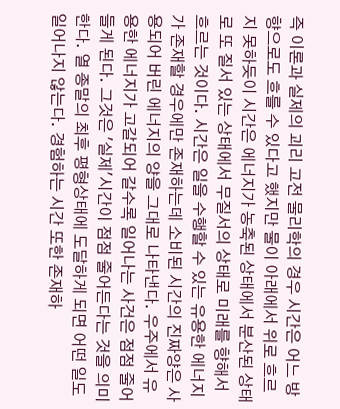즉 이론과 실제의 괴리 고전 물리학의 경우 시간은 어느 방향으로도 흐를 수 있다고 했지만 물이 아래에서 위로 흐르지 못하듯이 시간은 에너지가 농축된 상태에서 분산된 상태로 또 질서 있는 상태에서 무질서의 상태로 미래를 향해서 흐르는 것이다. 시간은 일을 수행할 수 있는 유용한 에너지가 존재할 경우에만 존재하는데 소비된 시간의 진짜양은 사용되어 버린 에너지의 양을 그대로 나타낸다. 우주에서 유용한 에너지가 고갈되어 갈수록 일어나는 사건은 점점 줄어들게 된다. 그것은 '실제'시간이 점점 줄어든다는 것을 의미한다. 열 종말의 최후 평형상태에 도달하게 되면 어떤 일도 일어나지 않는다. 경험하는 시간 또한 존재하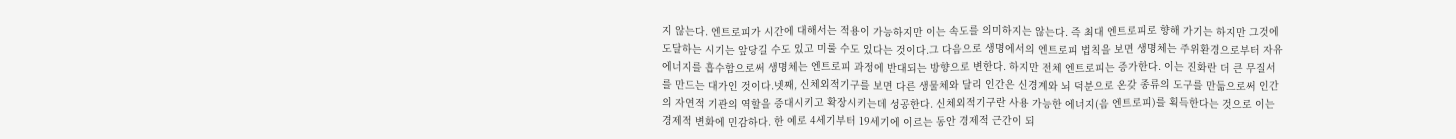지 않는다. 엔트로피가 시간에 대해서는 적용이 가능하지만 이는 속도를 의미하지는 않는다. 즉 최대 엔트로피로 향해 가기는 하지만 그것에 도달하는 시기는 앞당길 수도 있고 미룰 수도 있다는 것이다.그 다음으로 생명에서의 엔트로피 법칙을 보면 생명체는 주위환경으로부터 자유에너지를 흡수함으로써 생명체는 엔트로피 과정에 반대되는 방향으로 변한다. 하지만 전체 엔트로피는 증가한다. 이는 진화란 더 큰 무질서를 만드는 대가인 것이다.넷째, 신체외적기구를 보면 다른 생물체와 달리 인간은 신경계와 뇌 덕분으로 온갖 종류의 도구를 만듦으로써 인간의 자연적 기관의 역할을 증대시키고 확장시키는데 성공한다. 신체외적기구란 사용 가능한 에너지(음 엔트로피)를 획득한다는 것으로 이는 경제적 변화에 민감하다. 한 예로 4세기부터 19세기에 이르는 동안 경제적 근간이 되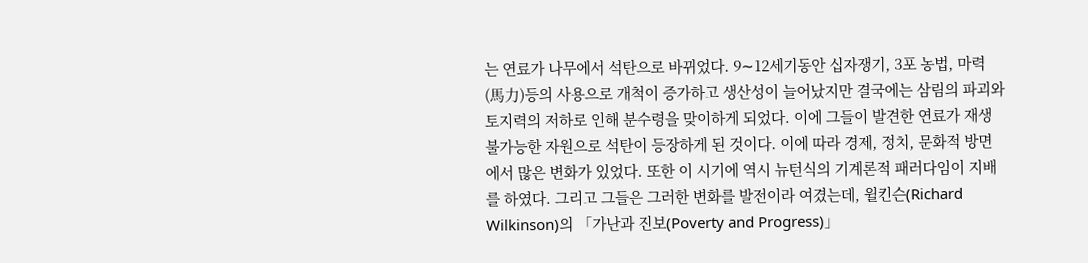는 연료가 나무에서 석탄으로 바뀌었다. 9∼12세기동안 십자쟁기, 3포 농법, 마력(馬力)등의 사용으로 개척이 증가하고 생산성이 늘어났지만 결국에는 삼림의 파괴와 토지력의 저하로 인해 분수령을 맞이하게 되었다. 이에 그들이 발견한 연료가 재생 불가능한 자원으로 석탄이 등장하게 된 것이다. 이에 따라 경제, 정치, 문화적 방면에서 많은 변화가 있었다. 또한 이 시기에 역시 뉴턴식의 기계론적 패러다임이 지배를 하였다. 그리고 그들은 그러한 변화를 발전이라 여겼는데, 윌킨슨(Richard Wilkinson)의 「가난과 진보(Poverty and Progress)」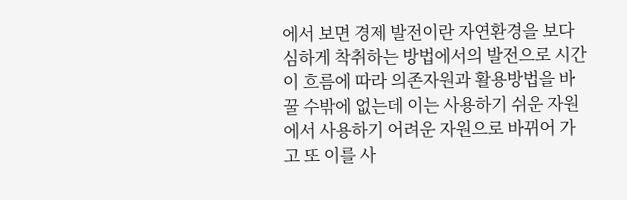에서 보면 경제 발전이란 자연환경을 보다 심하게 착취하는 방법에서의 발전으로 시간이 흐름에 따라 의존자원과 활용방법을 바꿀 수밖에 없는데 이는 사용하기 쉬운 자원에서 사용하기 어려운 자원으로 바뀌어 가고 또 이를 사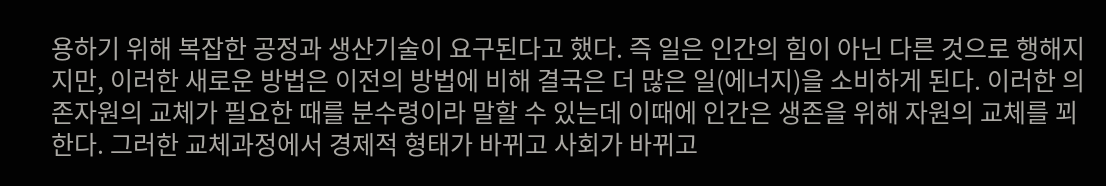용하기 위해 복잡한 공정과 생산기술이 요구된다고 했다. 즉 일은 인간의 힘이 아닌 다른 것으로 행해지지만, 이러한 새로운 방법은 이전의 방법에 비해 결국은 더 많은 일(에너지)을 소비하게 된다. 이러한 의존자원의 교체가 필요한 때를 분수령이라 말할 수 있는데 이때에 인간은 생존을 위해 자원의 교체를 꾀한다. 그러한 교체과정에서 경제적 형태가 바뀌고 사회가 바뀌고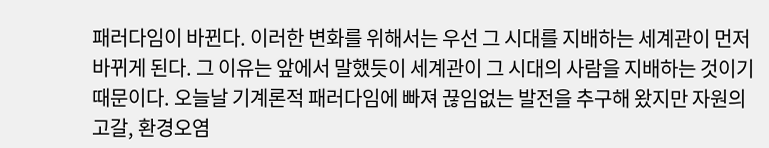패러다임이 바뀐다. 이러한 변화를 위해서는 우선 그 시대를 지배하는 세계관이 먼저 바뀌게 된다. 그 이유는 앞에서 말했듯이 세계관이 그 시대의 사람을 지배하는 것이기 때문이다. 오늘날 기계론적 패러다임에 빠져 끊임없는 발전을 추구해 왔지만 자원의 고갈, 환경오염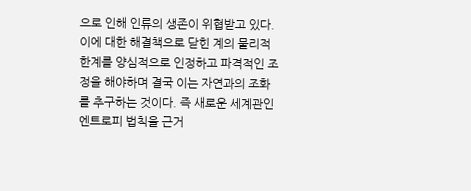으로 인해 인류의 생존이 위협받고 있다. 이에 대한 해결책으로 닫힌 계의 물리적 한계를 양심적으로 인정하고 파격적인 조정을 해야하며 결국 이는 자연과의 조화를 추구하는 것이다. 즉 새로운 세계관인 엔트로피 법칙을 근거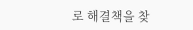로 해결책을 찾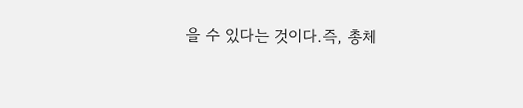을 수 있다는 것이다.즉, 총체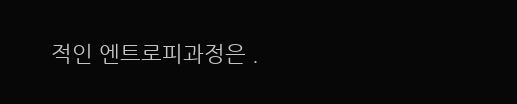적인 엔트로피과정은 .